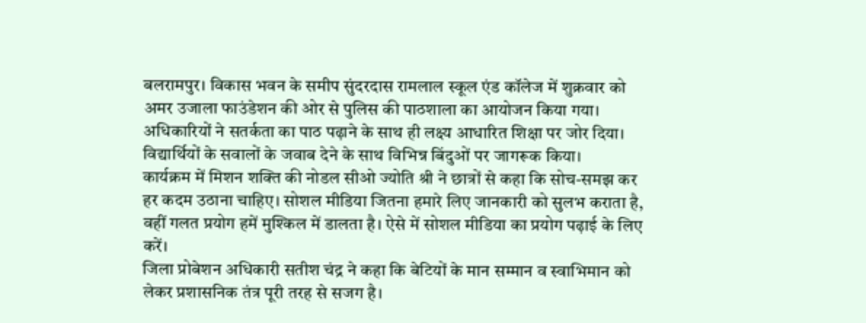बलरामपुर। विकास भवन के समीप सुंदरदास रामलाल स्कूल एंड कॉलेज में शुक्रवार को अमर उजाला फाउंडेशन की ओर से पुलिस की पाठशाला का आयोजन किया गया। अधिकारियों ने सतर्कता का पाठ पढ़ाने के साथ ही लक्ष्य आधारित शिक्षा पर जोर दिया। विद्यार्थियों के सवालों के जवाब देने के साथ विभिन्न बिंदुओं पर जागरूक किया।
कार्यक्रम में मिशन शक्ति की नोडल सीओ ज्योति श्री ने छात्रों से कहा कि सोच-समझ कर हर कदम उठाना चाहिए। सोशल मीडिया जितना हमारे लिए जानकारी को सुलभ कराता है, वहीं गलत प्रयोग हमें मुश्किल में डालता है। ऐसे में सोशल मीडिया का प्रयोग पढ़ाई के लिए करें।
जिला प्रोबेशन अधिकारी सतीश चंद्र ने कहा कि बेटियों के मान सम्मान व स्वाभिमान को लेकर प्रशासनिक तंत्र पूरी तरह से सजग है।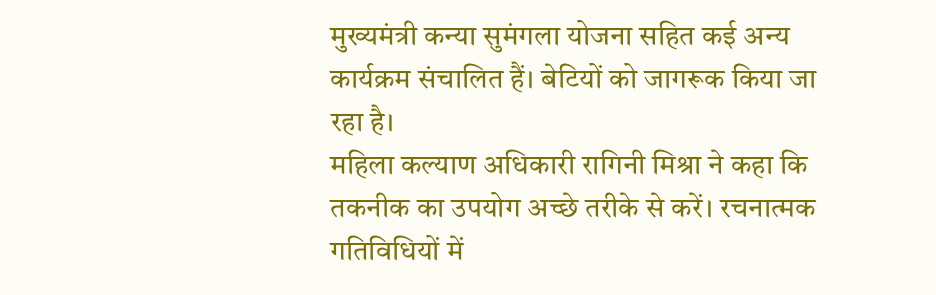मुख्यमंत्री कन्या सुमंगला योजना सहित कई अन्य कार्यक्रम संचालित हैं। बेटियों को जागरूक किया जा रहा है।
महिला कल्याण अधिकारी रागिनी मिश्रा ने कहा कि तकनीक का उपयोग अच्छे तरीके से करें। रचनात्मक गतिविधियों में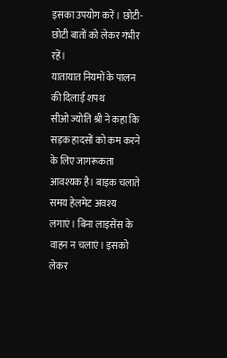इसका उपयोग करें। छोटी-छोटी बातों को लेकर गंभीर रहें।
यातायात नियमों के पालन की दिलाई शपथ
सीओ ज्योति श्री ने कहा कि सड़क हादसों को कम करने के लिए जागरूकता आवश्यक है। बाइक चलाते समय हेलमेट अवश्य लगाएं। बिना लाइसेंस के वाहन न चलाएं। इसको लेकर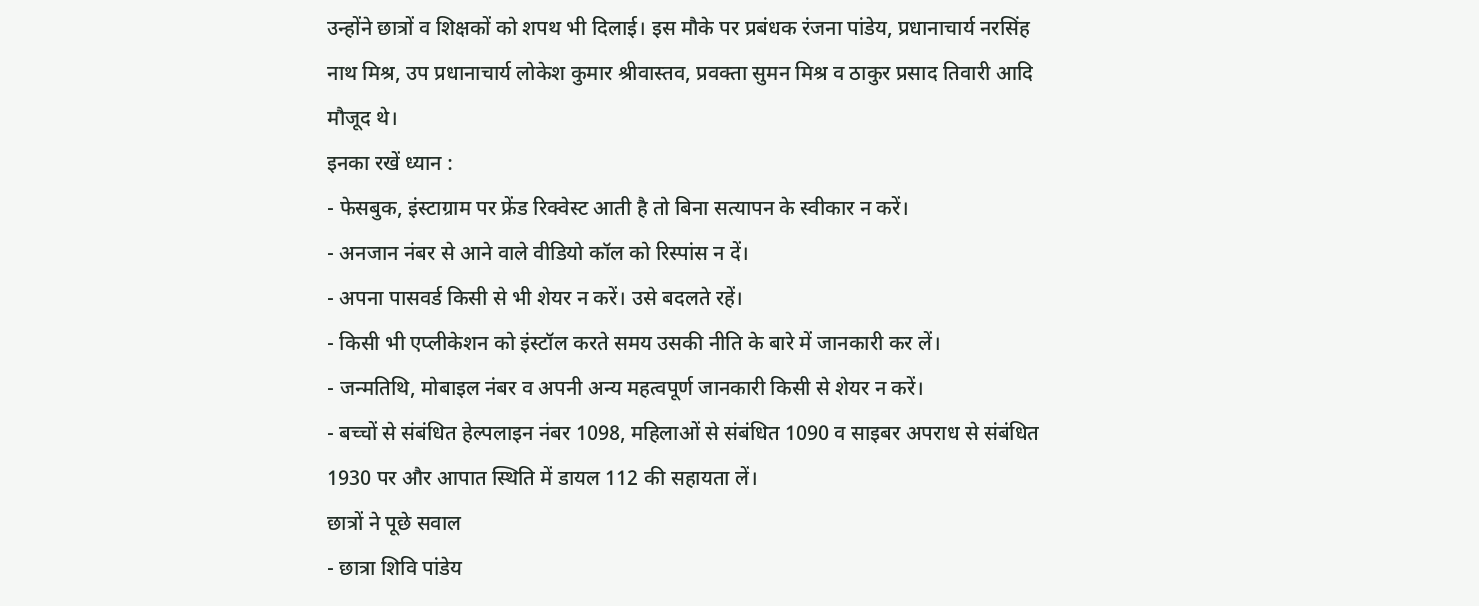उन्होंने छात्रों व शिक्षकों को शपथ भी दिलाई। इस मौके पर प्रबंधक रंजना पांडेय, प्रधानाचार्य नरसिंह नाथ मिश्र, उप प्रधानाचार्य लोकेश कुमार श्रीवास्तव, प्रवक्ता सुमन मिश्र व ठाकुर प्रसाद तिवारी आदि मौजूद थे।
इनका रखें ध्यान :
- फेसबुक, इंस्टाग्राम पर फ्रेंड रिक्वेस्ट आती है तो बिना सत्यापन के स्वीकार न करें।
- अनजान नंबर से आने वाले वीडियो कॉल को रिस्पांस न दें।
- अपना पासवर्ड किसी से भी शेयर न करें। उसे बदलते रहें।
- किसी भी एप्लीकेशन को इंस्टॉल करते समय उसकी नीति के बारे में जानकारी कर लें।
- जन्मतिथि, मोबाइल नंबर व अपनी अन्य महत्वपूर्ण जानकारी किसी से शेयर न करें।
- बच्चों से संबंधित हेल्पलाइन नंबर 1098, महिलाओं से संबंधित 1090 व साइबर अपराध से संबंधित 1930 पर और आपात स्थिति में डायल 112 की सहायता लें।
छात्रों ने पूछे सवाल
- छात्रा शिवि पांडेय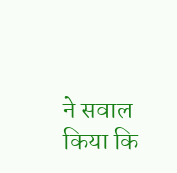ने सवाल किया कि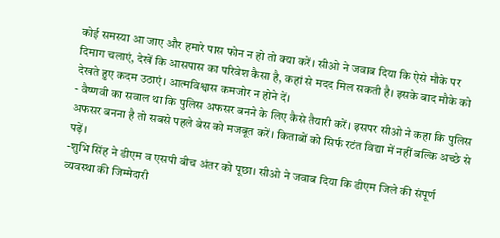कोई समस्या आ जाए और हमारे पास फोन न हो तो क्या करें। सीओ ने जवाब दिया कि ऐसे मौके पर दिमाग चलाएं, देखें कि आसपास का परिवेश कैसा है, कहां से मदद मिल सकती है। इसके बाद मौके को देखते हुए कदम उठाएं। आत्मविश्वास कमजोर न होने दें।
- वैष्णवी का सवाल था कि पुलिस अफसर बनने के लिए कैसे तैयारी करें। इसपर सीओ ने कहा कि पुलिस अफसर बनना है तो सबसे पहले बेस को मजबूत करें। किताबों को सिर्फ रटंत विद्या में नहीं बल्कि अच्छे से पढ़ें।
-शुभि सिंह ने डीएम व एसपी बीच अंतर को पूछा। सीओ ने जवाब दिया कि डीएम जिले की संपूर्ण व्यवस्था की जिम्मेदारी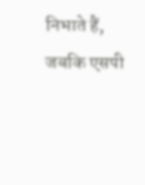निभाते हैं, जबकि एसपी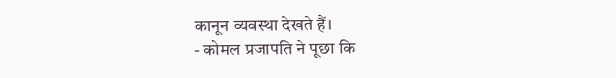कानून व्यवस्था देखते हैं।
- कोमल प्रजापति ने पूछा कि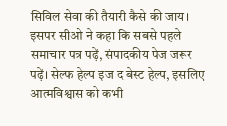सिविल सेवा की तैयारी कैसे की जाय। इसपर सीओ ने कहा कि सबसे पहले समाचार पत्र पढ़ें, संपादकीय पेज जरूर पढ़ें। सेल्फ हेल्प इज द बेस्ट हेल्प, इसलिए आत्मविश्वास को कभी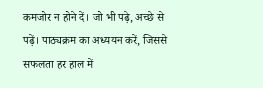कमजोर न होने दें। जो भी पढ़े, अच्छे से पढ़ें। पाठ्यक्रम का अध्ययन करें, जिससे सफलता हर हाल में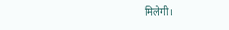मिलेगी।